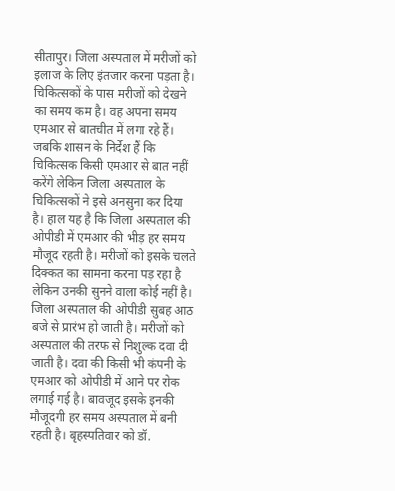सीतापुर। जिला अस्पताल में मरीजों को इलाज के लिए इंतजार करना पड़ता है। चिकित्सकों के पास मरीजों को देखने का समय कम है। वह अपना समय एमआर से बातचीत में लगा रहे हैं। जबकि शासन के निर्देश हैं कि चिकित्सक किसी एमआर से बात नहीं करेंगे लेकिन जिला अस्पताल के चिकित्सकों ने इसे अनसुना कर दिया है। हाल यह है कि जिला अस्पताल की ओपीडी में एमआर की भीड़ हर समय मौजूद रहती है। मरीजों को इसके चलते दिक्कत का सामना करना पड़ रहा है लेकिन उनकी सुनने वाला कोई नहीं है।
जिला अस्पताल की ओपीडी सुबह आठ बजे से प्रारंभ हो जाती है। मरीजों को अस्पताल की तरफ से निशुल्क दवा दी जाती है। दवा की किसी भी कंपनी के एमआर को ओपीडी में आने पर रोक लगाई गई है। बावजूद इसके इनकी मौजूदगी हर समय अस्पताल में बनी रहती है। बृहस्पतिवार को डॉ.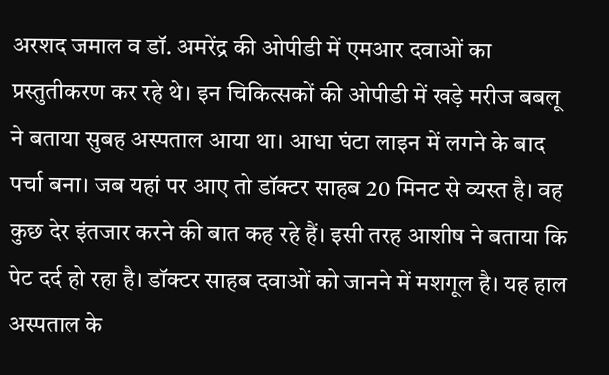अरशद जमाल व डॉ. अमरेंद्र की ओपीडी में एमआर दवाओं का प्रस्तुतीकरण कर रहे थे। इन चिकित्सकों की ओपीडी में खड़े मरीज बबलू ने बताया सुबह अस्पताल आया था। आधा घंटा लाइन में लगने के बाद पर्चा बना। जब यहां पर आए तो डॉक्टर साहब 20 मिनट से व्यस्त है। वह कुछ देर इंतजार करने की बात कह रहे हैं। इसी तरह आशीष ने बताया कि पेट दर्द हो रहा है। डॉक्टर साहब दवाओं को जानने में मशगूल है। यह हाल अस्पताल के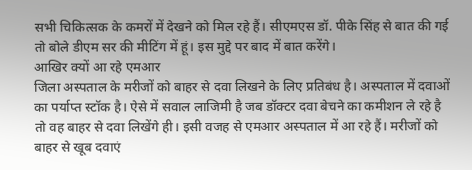सभी चिकित्सक के कमरों में देखने को मिल रहे हैं। सीएमएस डॉ. पीके सिंह से बात की गई तो बोले डीएम सर की मीटिंग में हूं। इस मुद्दे पर बाद में बात करेंगे।
आखिर क्यों आ रहे एमआर
जिला अस्पताल के मरीजों को बाहर से दवा लिखने के लिए प्रतिबंध है। अस्पताल में दवाओं का पर्याप्त स्टॉक है। ऐसे में सवाल लाजिमी है जब डॉक्टर दवा बेचने का कमीशन ले रहे है तो वह बाहर से दवा लिखेंगे ही। इसी वजह से एमआर अस्पताल में आ रहे हैं। मरीजों को बाहर से खूब दवाएं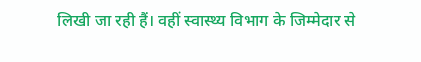लिखी जा रही हैं। वहीं स्वास्थ्य विभाग के जिम्मेदार से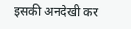इसकी अनदेखी कर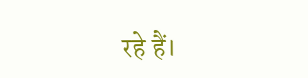रहे हैं।